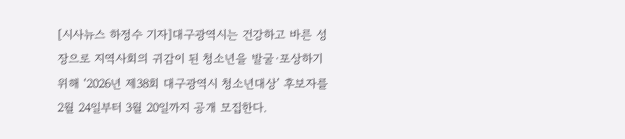[시사뉴스 하정수 기자]대구광역시는 건강하고 바른 성장으로 지역사회의 귀감이 된 청소년을 발굴·포상하기 위해 ‘2026년 제38회 대구광역시 청소년대상’ 후보자를 2월 24일부터 3월 20일까지 공개 모집한다.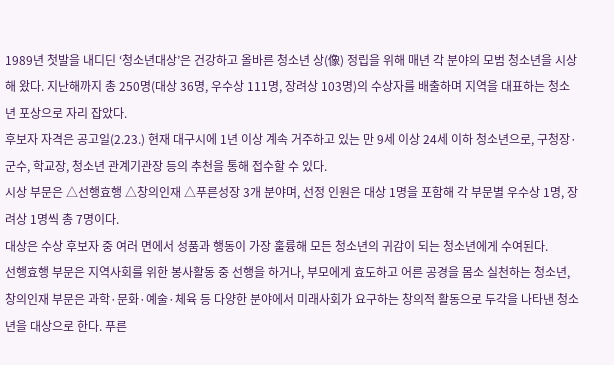1989년 첫발을 내디딘 ‘청소년대상’은 건강하고 올바른 청소년 상(像) 정립을 위해 매년 각 분야의 모범 청소년을 시상해 왔다. 지난해까지 총 250명(대상 36명, 우수상 111명, 장려상 103명)의 수상자를 배출하며 지역을 대표하는 청소년 포상으로 자리 잡았다.
후보자 자격은 공고일(2.23.) 현재 대구시에 1년 이상 계속 거주하고 있는 만 9세 이상 24세 이하 청소년으로, 구청장·군수, 학교장, 청소년 관계기관장 등의 추천을 통해 접수할 수 있다.
시상 부문은 △선행효행 △창의인재 △푸른성장 3개 분야며, 선정 인원은 대상 1명을 포함해 각 부문별 우수상 1명, 장려상 1명씩 총 7명이다.
대상은 수상 후보자 중 여러 면에서 성품과 행동이 가장 훌륭해 모든 청소년의 귀감이 되는 청소년에게 수여된다.
선행효행 부문은 지역사회를 위한 봉사활동 중 선행을 하거나, 부모에게 효도하고 어른 공경을 몸소 실천하는 청소년, 창의인재 부문은 과학·문화·예술·체육 등 다양한 분야에서 미래사회가 요구하는 창의적 활동으로 두각을 나타낸 청소년을 대상으로 한다. 푸른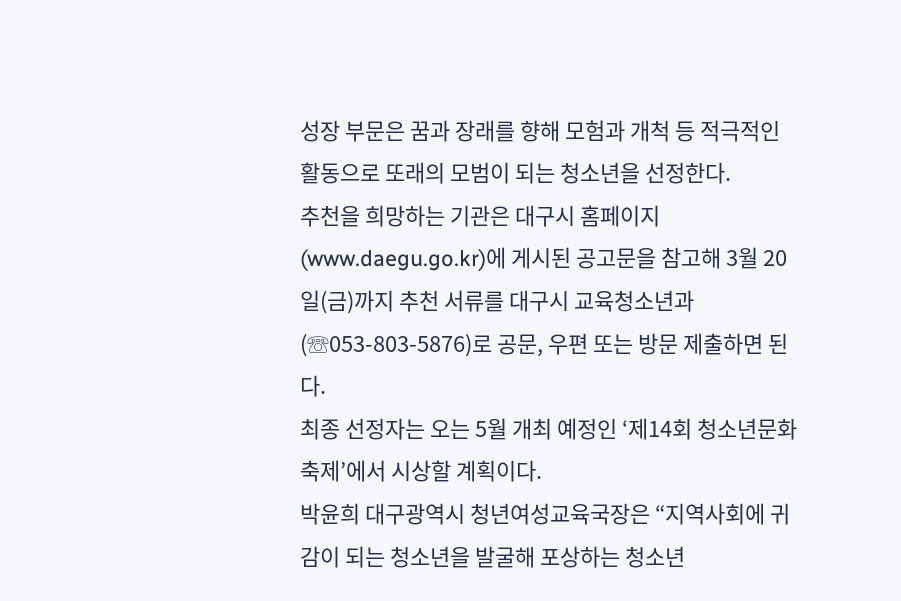성장 부문은 꿈과 장래를 향해 모험과 개척 등 적극적인 활동으로 또래의 모범이 되는 청소년을 선정한다.
추천을 희망하는 기관은 대구시 홈페이지(www.daegu.go.kr)에 게시된 공고문을 참고해 3월 20일(금)까지 추천 서류를 대구시 교육청소년과(☏053-803-5876)로 공문, 우편 또는 방문 제출하면 된다.
최종 선정자는 오는 5월 개최 예정인 ‘제14회 청소년문화축제’에서 시상할 계획이다.
박윤희 대구광역시 청년여성교육국장은 “지역사회에 귀감이 되는 청소년을 발굴해 포상하는 청소년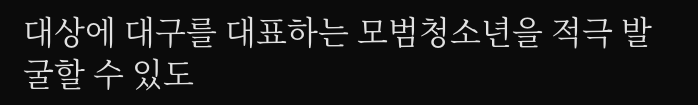대상에 대구를 대표하는 모범청소년을 적극 발굴할 수 있도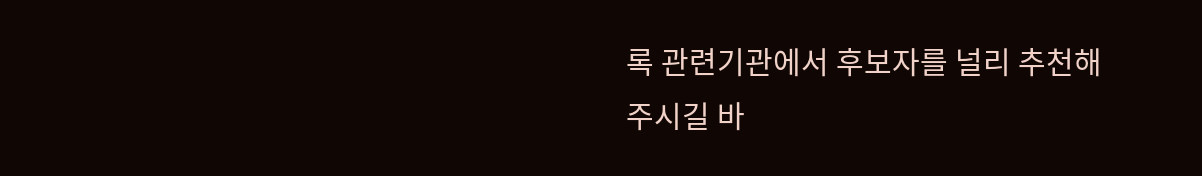록 관련기관에서 후보자를 널리 추천해 주시길 바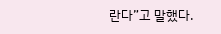란다”고 말했다.